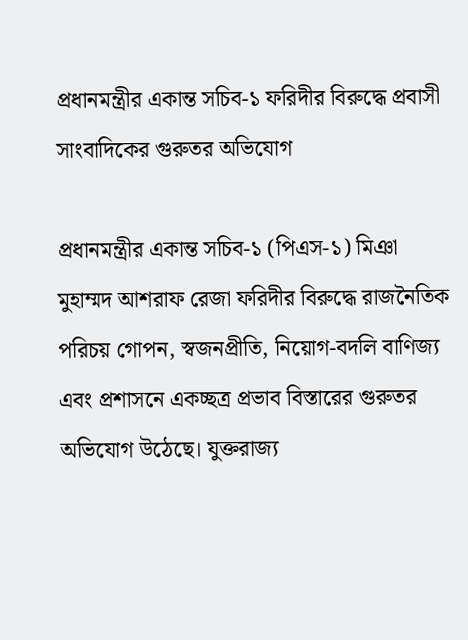প্রধানমন্ত্রীর একান্ত সচিব-১ ফরিদীর বিরুদ্ধে প্রবাসী সাংবাদিকের গুরুতর অভিযোগ

প্রধানমন্ত্রীর একান্ত সচিব-১ (পিএস-১) মিঞা মুহাম্মদ আশরাফ রেজা ফরিদীর বিরুদ্ধে রাজনৈতিক পরিচয় গোপন, স্বজনপ্রীতি, নিয়োগ-বদলি বাণিজ্য এবং প্রশাসনে একচ্ছত্র প্রভাব বিস্তারের গুরুতর অভিযোগ উঠেছে। যুক্তরাজ্য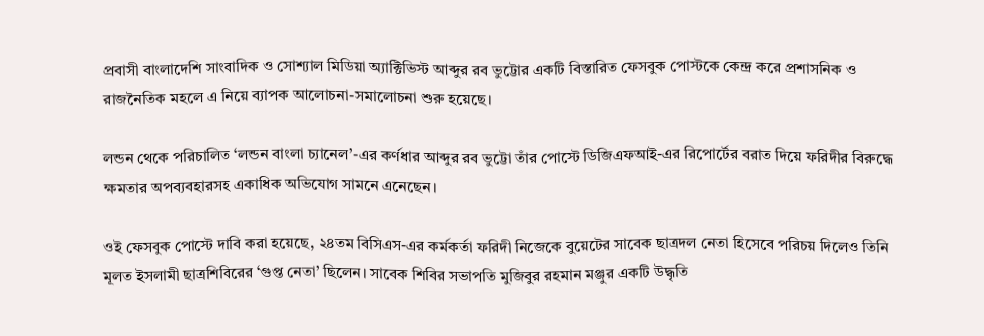প্রবাসী বাংলাদেশি সাংবাদিক ও সোশ্যাল মিডিয়া অ্যাক্টিভিস্ট আব্দুর রব ভুট্টোর একটি বিস্তারিত ফেসবুক পোস্টকে কেন্দ্র করে প্রশাসনিক ও রাজনৈতিক মহলে এ নিয়ে ব্যাপক আলোচনা-সমালোচনা শুরু হয়েছে।

লন্ডন থেকে পরিচালিত ‘লন্ডন বাংলা চ্যানেল’-এর কর্ণধার আব্দুর রব ভুট্টো তাঁর পোস্টে ডিজিএফআই-এর রিপোর্টের বরাত দিয়ে ফরিদীর বিরুদ্ধে ক্ষমতার অপব্যবহারসহ একাধিক অভিযোগ সামনে এনেছেন।

ওই ফেসবুক পোস্টে দাবি করা হয়েছে, ২৪তম বিসিএস-এর কর্মকর্তা ফরিদী নিজেকে বুয়েটের সাবেক ছাত্রদল নেতা হিসেবে পরিচয় দিলেও তিনি মূলত ইসলামী ছাত্রশিবিরের ‘গুপ্ত নেতা’ ছিলেন। সাবেক শিবির সভাপতি মুজিবুর রহমান মঞ্জুর একটি উদ্ধৃতি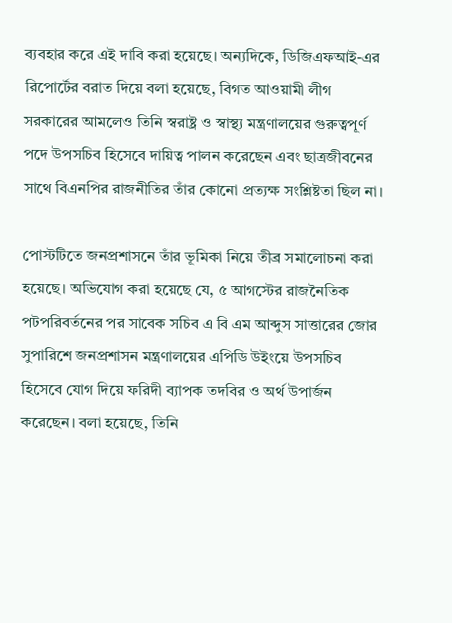ব্যবহার করে এই দাবি করা হয়েছে। অন্যদিকে, ডিজিএফআই-এর রিপোর্টের বরাত দিয়ে বলা হয়েছে, বিগত আওয়ামী লীগ সরকারের আমলেও তিনি স্বরাষ্ট্র ও স্বাস্থ্য মন্ত্রণালয়ের গুরুত্বপূর্ণ পদে উপসচিব হিসেবে দায়িত্ব পালন করেছেন এবং ছাত্রজীবনের সাথে বিএনপির রাজনীতির তাঁর কোনো প্রত্যক্ষ সংশ্লিষ্টতা ছিল না।

পোস্টটিতে জনপ্রশাসনে তাঁর ভূমিকা নিয়ে তীব্র সমালোচনা করা হয়েছে। অভিযোগ করা হয়েছে যে, ৫ আগস্টের রাজনৈতিক পটপরিবর্তনের পর সাবেক সচিব এ বি এম আব্দুস সাত্তারের জোর সুপারিশে জনপ্রশাসন মন্ত্রণালয়ের এপিডি উইংয়ে উপসচিব হিসেবে যোগ দিয়ে ফরিদী ব্যাপক তদবির ও অর্থ উপার্জন করেছেন। বলা হয়েছে, তিনি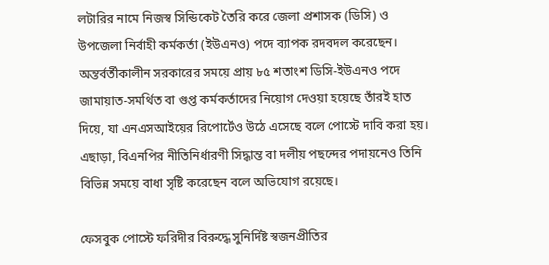লটারির নামে নিজস্ব সিন্ডিকেট তৈরি করে জেলা প্রশাসক (ডিসি) ও উপজেলা নির্বাহী কর্মকর্তা (ইউএনও) পদে ব্যাপক রদবদল করেছেন। অন্তর্বর্তীকালীন সরকারের সময়ে প্রায় ৮৫ শতাংশ ডিসি-ইউএনও পদে জামায়াত-সমর্থিত বা গুপ্ত কর্মকর্তাদের নিয়োগ দেওয়া হয়েছে তাঁরই হাত দিয়ে, যা এনএসআইয়ের রিপোর্টেও উঠে এসেছে বলে পোস্টে দাবি করা হয়। এছাড়া, বিএনপির নীতিনির্ধারণী সিদ্ধান্ত বা দলীয় পছন্দের পদায়নেও তিনি বিভিন্ন সময়ে বাধা সৃষ্টি করেছেন বলে অভিযোগ রয়েছে।

ফেসবুক পোস্টে ফরিদীর বিরুদ্ধে সুনির্দিষ্ট স্বজনপ্রীতির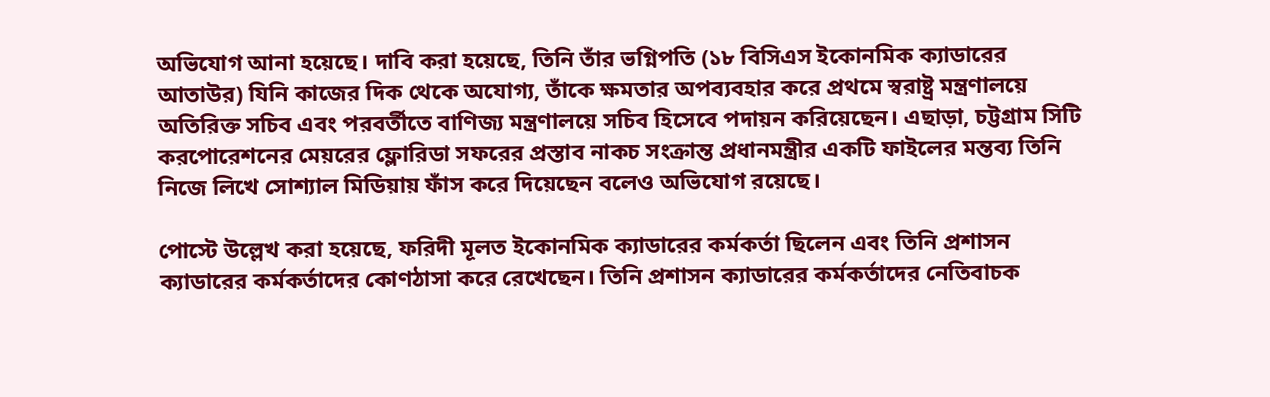অভিযোগ আনা হয়েছে। দাবি করা হয়েছে, তিনি তাঁর ভগ্নিপতি (১৮ বিসিএস ইকোনমিক ক্যাডারের আতাউর) যিনি কাজের দিক থেকে অযোগ্য, তাঁকে ক্ষমতার অপব্যবহার করে প্রথমে স্বরাষ্ট্র মন্ত্রণালয়ে অতিরিক্ত সচিব এবং পরবর্তীতে বাণিজ্য মন্ত্রণালয়ে সচিব হিসেবে পদায়ন করিয়েছেন। এছাড়া, চট্টগ্রাম সিটি করপোরেশনের মেয়রের ফ্লোরিডা সফরের প্রস্তাব নাকচ সংক্রান্ত প্রধানমন্ত্রীর একটি ফাইলের মন্তব্য তিনি নিজে লিখে সোশ্যাল মিডিয়ায় ফাঁস করে দিয়েছেন বলেও অভিযোগ রয়েছে।

পোস্টে উল্লেখ করা হয়েছে, ফরিদী মূলত ইকোনমিক ক্যাডারের কর্মকর্তা ছিলেন এবং তিনি প্রশাসন ক্যাডারের কর্মকর্তাদের কোণঠাসা করে রেখেছেন। তিনি প্রশাসন ক্যাডারের কর্মকর্তাদের নেতিবাচক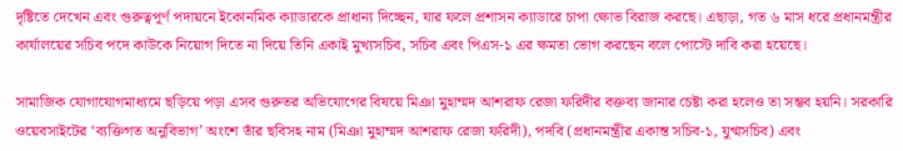দৃষ্টিতে দেখেন এবং গুরুত্বপূর্ণ পদায়নে ইকোনমিক ক্যাডারকে প্রাধান্য দিচ্ছেন, যার ফলে প্রশাসন ক্যাডারে চাপা ক্ষোভ বিরাজ করছে। এছাড়া, গত ৬ মাস ধরে প্রধানমন্ত্রীর কার্যালয়ের সচিব পদে কাউকে নিয়োগ দিতে না দিয়ে তিনি একাই মুখ্যসচিব, সচিব এবং পিএস-১ এর ক্ষমতা ভোগ করছেন বলে পোস্টে দাবি করা হয়েছে।

সামাজিক যোগাযোগমাধ্যমে ছড়িয়ে পড়া এসব গুরুতর অভিযোগের বিষয়ে মিঞা মুহাম্মদ আশরাফ রেজা ফরিদীর বক্তব্য জানার চেষ্টা করা হলেও তা সম্ভব হয়নি। সরকারি ওয়েবসাইটের ‘ব্যক্তিগত অনুবিভাগ’ অংশে তাঁর ছবিসহ নাম (মিঞা মুহাম্মদ আশরাফ রেজা ফরিদী), পদবি (প্রধানমন্ত্রীর একান্ত সচিব-১, যুগ্মসচিব) এবং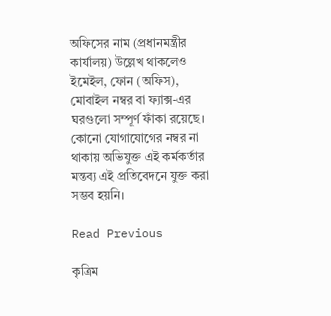অফিসের নাম (প্রধানমন্ত্রীর কার্যালয়) উল্লেখ থাকলেও ইমেইল, ফোন (অফিস), মোবাইল নম্বর বা ফ্যাক্স-এর ঘরগুলো সম্পূর্ণ ফাঁকা রয়েছে। কোনো যোগাযোগের নম্বর না থাকায় অভিযুক্ত এই কর্মকর্তার মন্তব্য এই প্রতিবেদনে যুক্ত করা সম্ভব হয়নি।

Read Previous

কৃত্রিম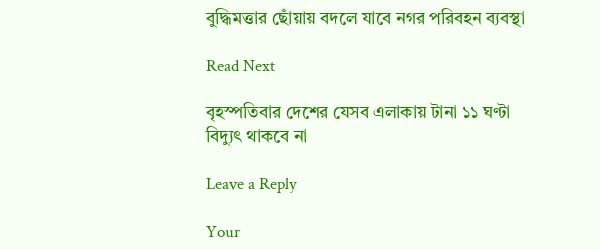বুদ্ধিমত্তার ছোঁয়ায় বদলে যাবে নগর পরিবহন ব্যবস্থা

Read Next

বৃহস্পতিবার দেশের যেসব এলাকায় টানা ১১ ঘণ্টা বিদ্যুৎ থাকবে না

Leave a Reply

Your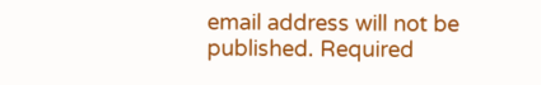email address will not be published. Required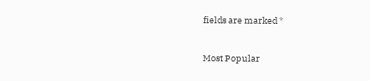fields are marked *

Most Popular